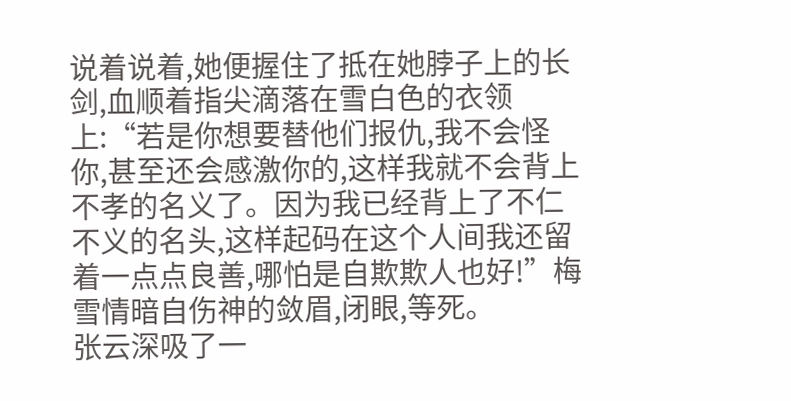说着说着,她便握住了抵在她脖子上的长剑,血顺着指尖滴落在雪白色的衣领上:“若是你想要替他们报仇,我不会怪你,甚至还会感激你的,这样我就不会背上不孝的名义了。因为我已经背上了不仁不义的名头,这样起码在这个人间我还留着一点点良善,哪怕是自欺欺人也好!”梅雪情暗自伤神的敛眉,闭眼,等死。
张云深吸了一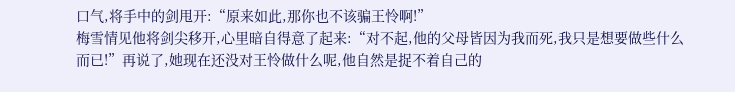口气,将手中的剑甩开:“原来如此,那你也不该骗王怜啊!”
梅雪情见他将剑尖移开,心里暗自得意了起来:“对不起,他的父母皆因为我而死,我只是想要做些什么而已!”再说了,她现在还没对王怜做什么呢,他自然是捉不着自己的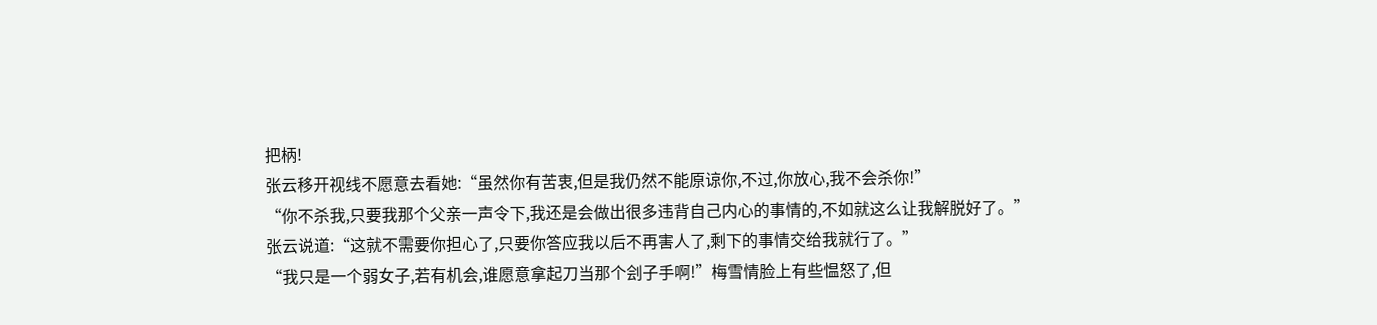把柄!
张云移开视线不愿意去看她:“虽然你有苦衷,但是我仍然不能原谅你,不过,你放心,我不会杀你!”
“你不杀我,只要我那个父亲一声令下,我还是会做出很多违背自己内心的事情的,不如就这么让我解脱好了。”
张云说道:“这就不需要你担心了,只要你答应我以后不再害人了,剩下的事情交给我就行了。”
“我只是一个弱女子,若有机会,谁愿意拿起刀当那个刽子手啊!”梅雪情脸上有些愠怒了,但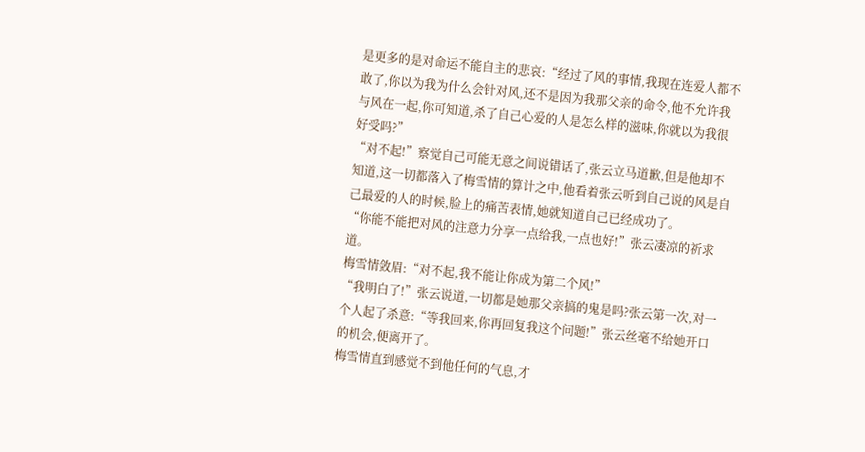是更多的是对命运不能自主的悲哀:“经过了风的事情,我现在连爱人都不敢了,你以为我为什么会针对风,还不是因为我那父亲的命令,他不允许我与风在一起,你可知道,杀了自己心爱的人是怎么样的滋味,你就以为我很好受吗?”
“对不起!”察觉自己可能无意之间说错话了,张云立马道歉,但是他却不知道,这一切都落入了梅雪情的算计之中,他看着张云听到自己说的风是自己最爱的人的时候,脸上的痛苦表情,她就知道自己已经成功了。
“你能不能把对风的注意力分享一点给我,一点也好!”张云凄凉的祈求道。
梅雪情敛眉:“对不起,我不能让你成为第二个风!”
“我明白了!”张云说道,一切都是她那父亲搞的鬼是吗?张云第一次,对一个人起了杀意:“等我回来,你再回复我这个问题!”张云丝毫不给她开口的机会,便离开了。
梅雪情直到感觉不到他任何的气息,才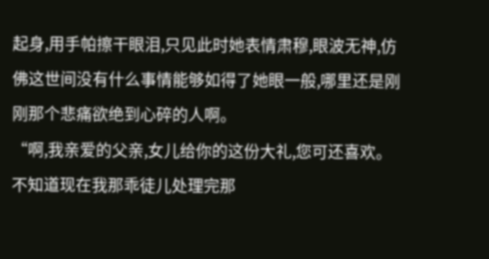起身,用手帕擦干眼泪,只见此时她表情肃穆,眼波无神,仿佛这世间没有什么事情能够如得了她眼一般,哪里还是刚刚那个悲痛欲绝到心碎的人啊。
“啊,我亲爱的父亲,女儿给你的这份大礼,您可还喜欢。不知道现在我那乖徒儿处理完那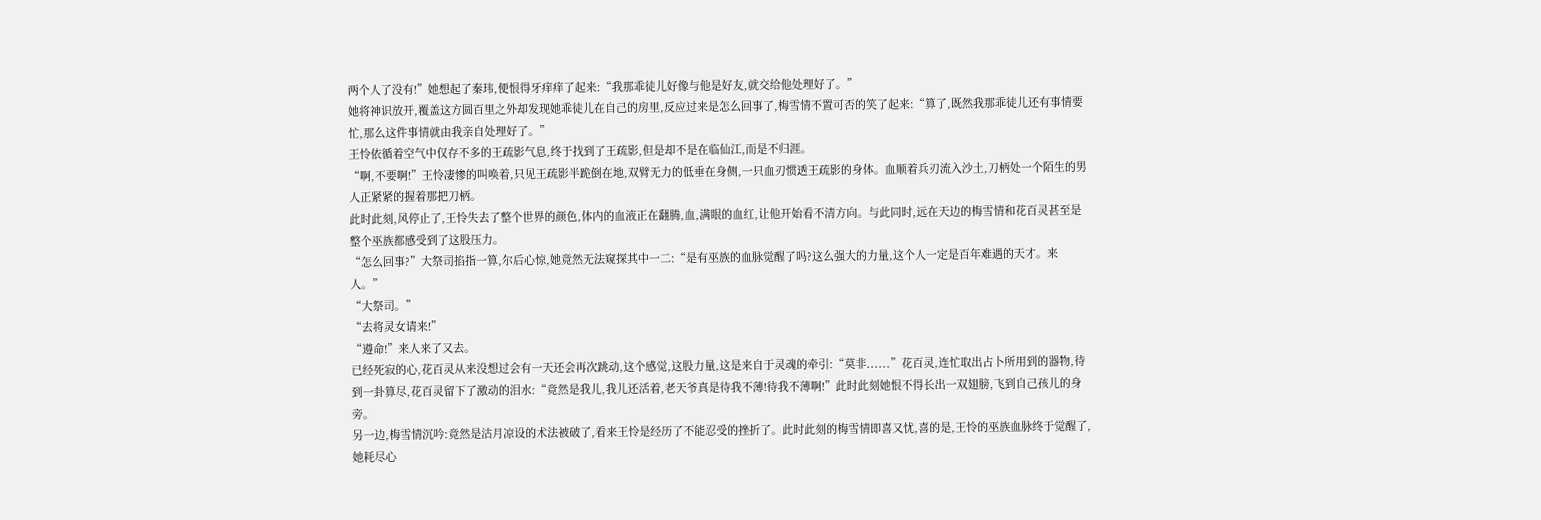两个人了没有!”她想起了秦玮,便恨得牙痒痒了起来:“我那乖徒儿好像与他是好友,就交给他处理好了。”
她将神识放开,覆盖这方圆百里之外却发现她乖徒儿在自己的房里,反应过来是怎么回事了,梅雪情不置可否的笑了起来:“算了,既然我那乖徒儿还有事情要忙,那么这件事情就由我亲自处理好了。”
王怜依循着空气中仅存不多的王疏影气息,终于找到了王疏影,但是却不是在临仙江,而是不归涯。
“啊,不要啊!”王怜凄惨的叫唤着,只见王疏影半跪倒在地,双臂无力的低垂在身侧,一只血刃惯透王疏影的身体。血顺着兵刃流入沙土,刀柄处一个陌生的男人正紧紧的握着那把刀柄。
此时此刻,风停止了,王怜失去了整个世界的颜色,体内的血液正在翻腾,血,满眼的血红,让他开始看不清方向。与此同时,远在天边的梅雪情和花百灵甚至是整个巫族都感受到了这股压力。
“怎么回事?”大祭司掐指一算,尔后心惊,她竟然无法窥探其中一二:“是有巫族的血脉觉醒了吗?这么强大的力量,这个人一定是百年难遇的天才。来人。”
“大祭司。”
“去将灵女请来!”
“遵命!”来人来了又去。
已经死寂的心,花百灵从来没想过会有一天还会再次跳动,这个感觉,这股力量,这是来自于灵魂的牵引:“莫非......”花百灵,连忙取出占卜所用到的器物,待到一卦算尽,花百灵留下了激动的泪水:“竟然是我儿,我儿还活着,老天爷真是待我不薄!待我不薄啊!”此时此刻她恨不得长出一双翅膀,飞到自己孩儿的身旁。
另一边,梅雪情沉吟:竟然是沽月凉设的术法被破了,看来王怜是经历了不能忍受的挫折了。此时此刻的梅雪情即喜又忧,喜的是,王怜的巫族血脉终于觉醒了,她耗尽心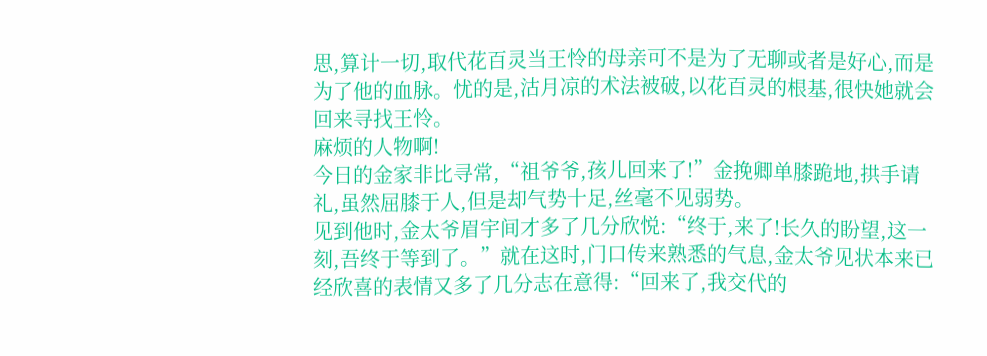思,算计一切,取代花百灵当王怜的母亲可不是为了无聊或者是好心,而是为了他的血脉。忧的是,沽月凉的术法被破,以花百灵的根基,很快她就会回来寻找王怜。
麻烦的人物啊!
今日的金家非比寻常,“祖爷爷,孩儿回来了!”金挽卿单膝跪地,拱手请礼,虽然屈膝于人,但是却气势十足,丝毫不见弱势。
见到他时,金太爷眉宇间才多了几分欣悦:“终于,来了!长久的盼望,这一刻,吾终于等到了。”就在这时,门口传来熟悉的气息,金太爷见状本来已经欣喜的表情又多了几分志在意得:“回来了,我交代的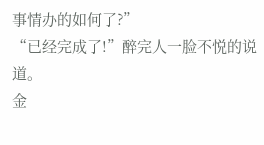事情办的如何了?”
“已经完成了!”醉完人一脸不悦的说道。
金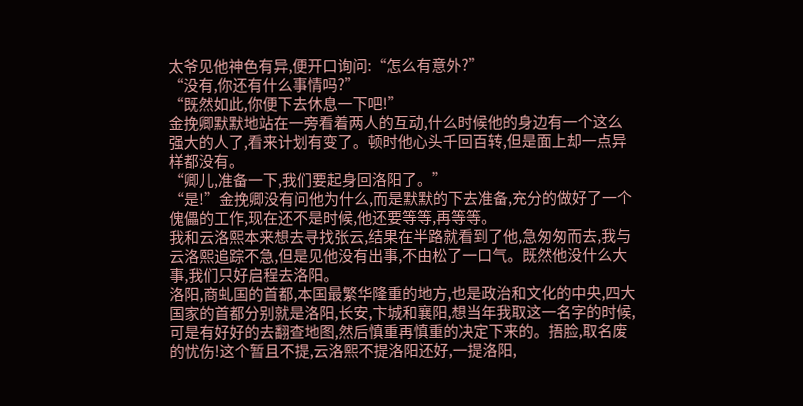太爷见他神色有异,便开口询问:“怎么有意外?”
“没有,你还有什么事情吗?”
“既然如此,你便下去休息一下吧!”
金挽卿默默地站在一旁看着两人的互动,什么时候他的身边有一个这么强大的人了,看来计划有变了。顿时他心头千回百转,但是面上却一点异样都没有。
“卿儿,准备一下,我们要起身回洛阳了。”
“是!”金挽卿没有问他为什么,而是默默的下去准备,充分的做好了一个傀儡的工作,现在还不是时候,他还要等等,再等等。
我和云洛熙本来想去寻找张云,结果在半路就看到了他,急匆匆而去,我与云洛熙追踪不急,但是见他没有出事,不由松了一口气。既然他没什么大事,我们只好启程去洛阳。
洛阳,商虬国的首都,本国最繁华隆重的地方,也是政治和文化的中央,四大国家的首都分别就是洛阳,长安,卞城和襄阳,想当年我取这一名字的时候,可是有好好的去翻查地图,然后慎重再慎重的决定下来的。捂脸,取名废的忧伤!这个暂且不提,云洛熙不提洛阳还好,一提洛阳,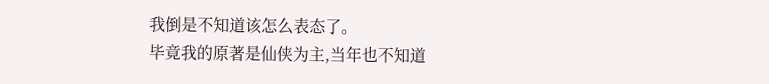我倒是不知道该怎么表态了。
毕竟我的原著是仙侠为主,当年也不知道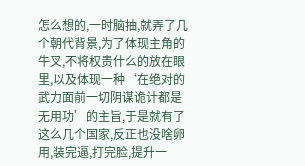怎么想的,一时脑抽,就弄了几个朝代背景,为了体现主角的牛叉,不将权贵什么的放在眼里,以及体现一种‘在绝对的武力面前一切阴谋诡计都是无用功’的主旨,于是就有了这么几个国家,反正也没啥卵用,装完逼,打完脸,提升一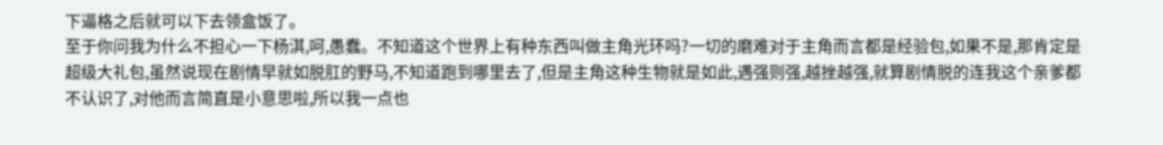下逼格之后就可以下去领盒饭了。
至于你问我为什么不担心一下杨淇,呵,愚蠢。不知道这个世界上有种东西叫做主角光环吗?一切的磨难对于主角而言都是经验包,如果不是,那肯定是超级大礼包,虽然说现在剧情早就如脱肛的野马,不知道跑到哪里去了,但是主角这种生物就是如此,遇强则强,越挫越强,就算剧情脱的连我这个亲爹都不认识了,对他而言简直是小意思啦,所以我一点也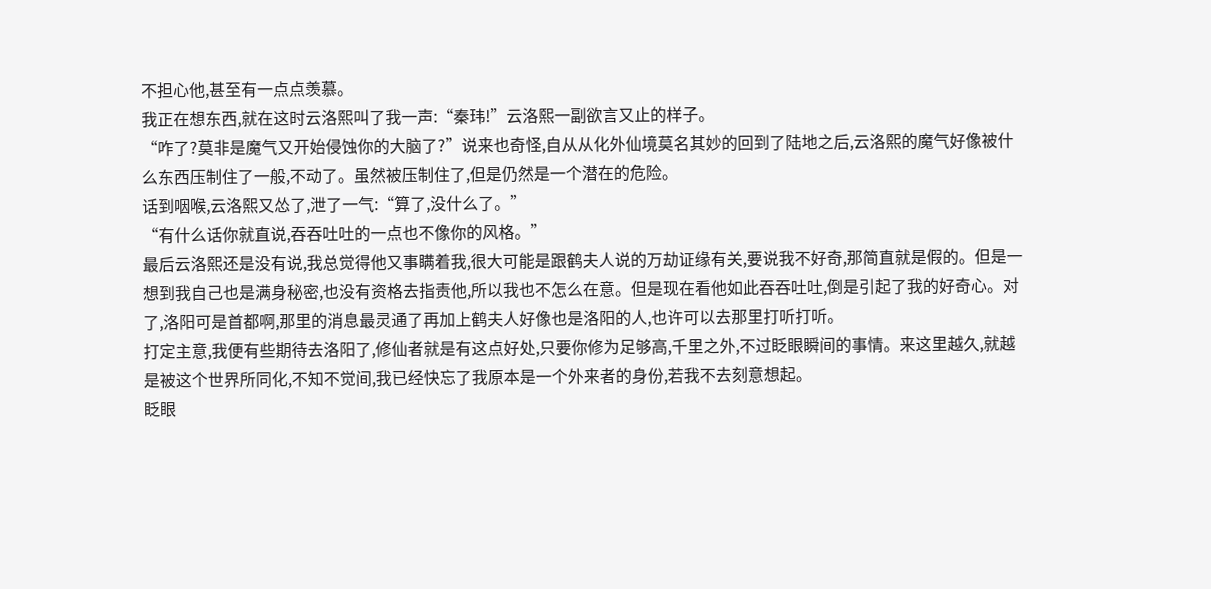不担心他,甚至有一点点羡慕。
我正在想东西,就在这时云洛熙叫了我一声:“秦玮!”云洛熙一副欲言又止的样子。
“咋了?莫非是魔气又开始侵蚀你的大脑了?”说来也奇怪,自从从化外仙境莫名其妙的回到了陆地之后,云洛熙的魔气好像被什么东西压制住了一般,不动了。虽然被压制住了,但是仍然是一个潜在的危险。
话到咽喉,云洛熙又怂了,泄了一气:“算了,没什么了。”
“有什么话你就直说,吞吞吐吐的一点也不像你的风格。”
最后云洛熙还是没有说,我总觉得他又事瞒着我,很大可能是跟鹤夫人说的万劫证缘有关,要说我不好奇,那简直就是假的。但是一想到我自己也是满身秘密,也没有资格去指责他,所以我也不怎么在意。但是现在看他如此吞吞吐吐,倒是引起了我的好奇心。对了,洛阳可是首都啊,那里的消息最灵通了再加上鹤夫人好像也是洛阳的人,也许可以去那里打听打听。
打定主意,我便有些期待去洛阳了,修仙者就是有这点好处,只要你修为足够高,千里之外,不过眨眼瞬间的事情。来这里越久,就越是被这个世界所同化,不知不觉间,我已经快忘了我原本是一个外来者的身份,若我不去刻意想起。
眨眼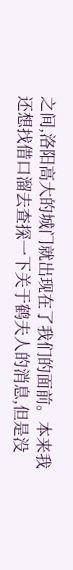之间,洛阳高大的城门就出现在了我们的面前。本来我还想找借口溜去查探一下关于鹤夫人的消息,但是没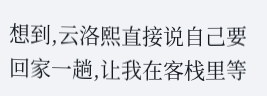想到,云洛熙直接说自己要回家一趟,让我在客栈里等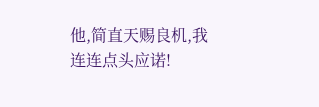他,简直天赐良机,我连连点头应诺!